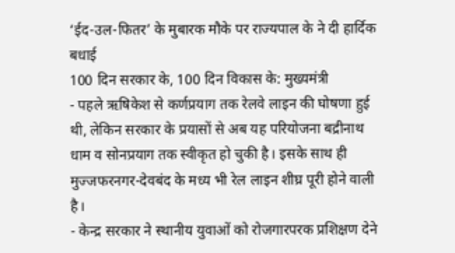‘ईद-उल-फितर’ के मुबारक मौके पर राज्यपाल के ने दी हार्दिक बधाई
100 दिन सरकार के, 100 दिन विकास के: मुख्यमंत्री
- पहले ऋषिकेश से कर्णप्रयाग तक रेलवे लाइन की घोषणा हुई थी, लेकिन सरकार के प्रयासों से अब यह परियोजना बद्रीनाथ धाम व सोनप्रयाग तक स्वीकृत हो चुकी है। इसके साथ ही मुज्जफरनगर-देवबंद के मध्य भी रेल लाइन शीघ्र पूरी होने वाली है।
- केन्द्र सरकार ने स्थानीय युवाओं को रोजगारपरक प्रशिक्षण देने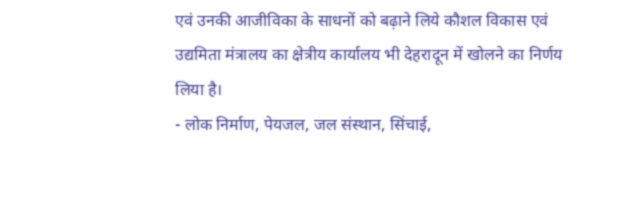एवं उनकी आजीविका के साधनों को बढ़ाने लिये कौशल विकास एवं उद्यमिता मंत्रालय का क्षेत्रीय कार्यालय भी देहरादून में खोलने का निर्णय लिया है।
- लोक निर्माण, पेयजल, जल संस्थान, सिंचाई,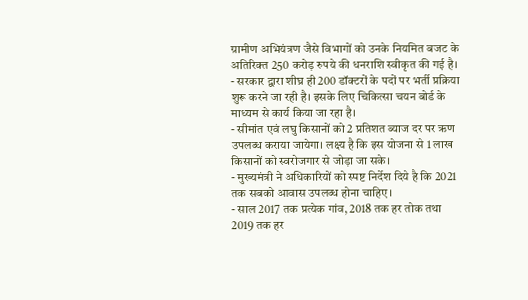ग्रामीण अभियंत्रण जैसे विभागों को उनके नियमित बजट के अतिरिक्त 250 करोड़ रुपये की धनराशि स्वीकृत की गई है।
- सरकार द्वारा शीघ्र ही 200 डॉक्टरों के पदों पर भर्ती प्रक्रिया शुरू करने जा रही है। इसके लिए चिकित्सा चयन बोर्ड के माध्यम से कार्य किया जा रहा है।
- सीमांत एवं लघु किसानों को 2 प्रतिशत ब्याज दर पर ऋण उपलब्ध कराया जायेगा। लक्ष्य है कि इस योजना से 1 लाख किसानों को स्वरोजगार से जोड़ा जा सके।
- मुख्यमंत्री ने अधिकारियों को स्पष्ट निर्देश दिये है कि 2021 तक सबको आवास उपलब्ध होना चाहिए।
- साल 2017 तक प्रत्येक गांव, 2018 तक हर तोक तथा 2019 तक हर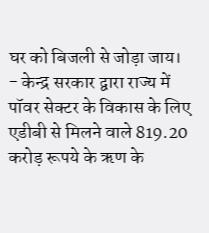घर को बिजली से जोड़ा जाय।
- केन्द्र सरकार द्वारा राज्य में पॉवर सेक्टर के विकास के लिए एडीबी से मिलने वाले 819.20 करोड़ रूपये के ऋण के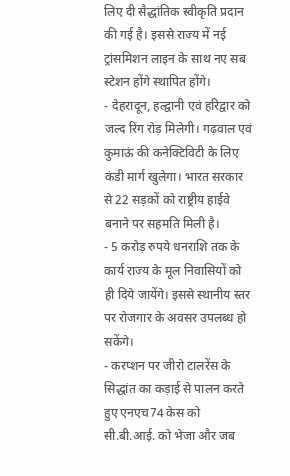लिए दी सैद्धांतिक स्वीकृति प्रदान की गई है। इससे राज्य में नई ट्रांसमिशन लाइन के साथ नए सब स्टेशन होंगे स्थापित होंगे।
- देहरादून, हल्द्वानी एवं हरिद्वार को जल्द रिंग रोड़ मिलेगी। गढ़वाल एवं कुमाऊं की कनेक्टिविटी के लिए कंडी मार्ग खुलेगा। भारत सरकार से 22 सड़कों को राष्ट्रीय हाईवे बनाने पर सहमति मिली है।
- 5 करोड़ रुपये धनराशि तक के कार्य राज्य के मूल निवासियों को ही दिये जायेंगे। इससे स्थानीय स्तर पर रोजगार के अवसर उपलब्ध हो सकेंगे।
- करप्शन पर जीरो टालरेंस के सिद्धांत का कड़ाई से पालन करते हुए एनएच74 केस को सी.बी.आई. को भेजा और जब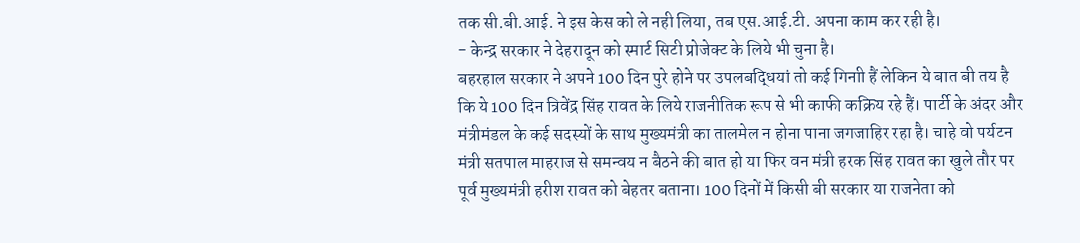तक सी.बी.आई. ने इस केस को ले नही लिया, तब एस.आई.टी. अपना काम कर रही है।
- केन्द्र सरकार ने देहरादून को स्मार्ट सिटी प्रोजेक्ट के लिये भी चुना है।
बहरहाल सरकार ने अपने 100 दिन पुरे होने पर उपलबद्धियां तो कई गिनाी हैं लेकिन ये बात बी तय है कि ये 100 दिन त्रिवेंद्र सिंह रावत के लिये राजनीतिक रूप से भी काफी कक्रिय रहे हैं। पार्टी के अंदर और मंत्रीमंडल के कई सदस्यों के साथ मुख्यमंत्री का तालमेल न होना पाना जगजाहिर रहा है। चाहे वो पर्यटन मंत्री सतपाल माहराज से समन्वय न बैठने की बात हो या फिर वन मंत्री हरक सिंह रावत का खुले तौर पर पूर्व मुख्यमंत्री हरीश रावत को बेहतर बताना। 100 दिनों में किसी बी सरकार या राजनेता को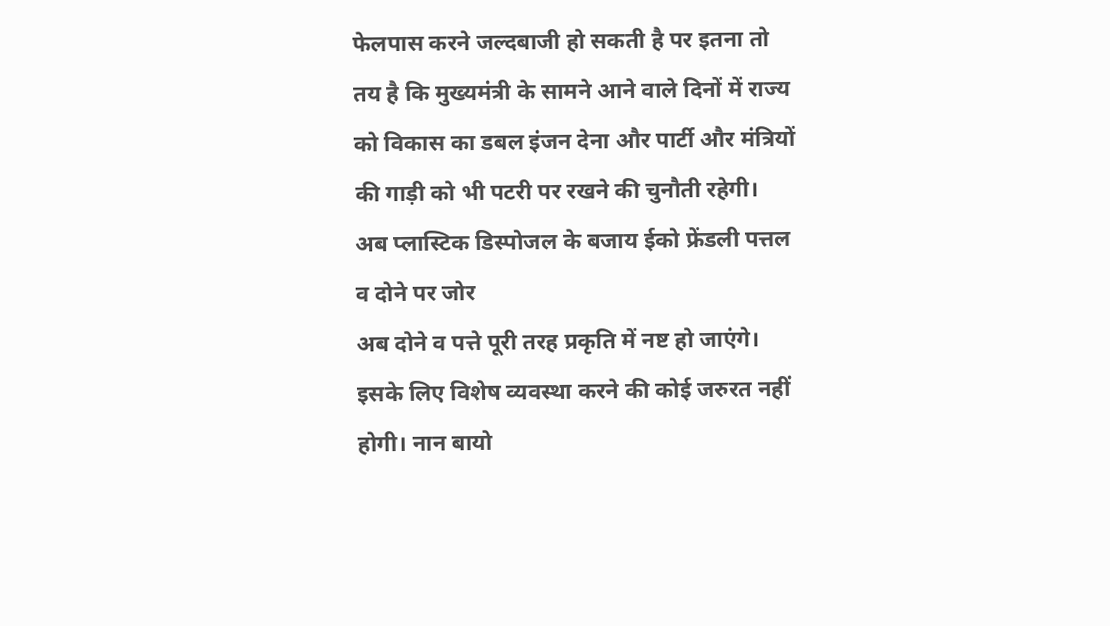फेलपास करने जल्दबाजी हो सकती है पर इतना तो तय है कि मुख्यमंत्री के सामने आने वाले दिनों में राज्य को विकास का डबल इंजन देना और पार्टी और मंत्रियों की गाड़ी को भी पटरी पर रखने की चुनौती रहेगी।
अब प्लास्टिक डिस्पोजल के बजाय ईको फ्रेंडली पत्तल व दोने पर जोर
अब दोने व पत्ते पूरी तरह प्रकृति में नष्ट हो जाएंगे। इसके लिए विशेष व्यवस्था करने की कोई जरुरत नहीं होगी। नान बायो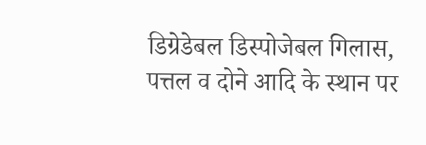डिग्रेडेबल डिस्पोजेबल गिलास, पत्तल व दोने आदि के स्थान पर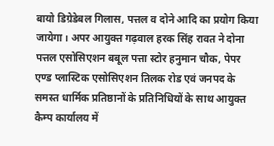बायो डिग्रेडेबल गिलास, पत्तल व दोने आदि का प्रयोग किया जायेगा। अपर आयुक्त गढ़वाल हरक सिंह रावत ने दोना पत्तल एसोसिएशन बबूल पत्ता स्टोर हनुमान चौक, पेपर एण्ड प्लास्टिक एसोसिएशन तिलक रोड एवं जनपद के समस्त धार्मिक प्रतिष्ठानों के प्रतिनिधियों के साथ आयुक्त कैम्प कार्यालय में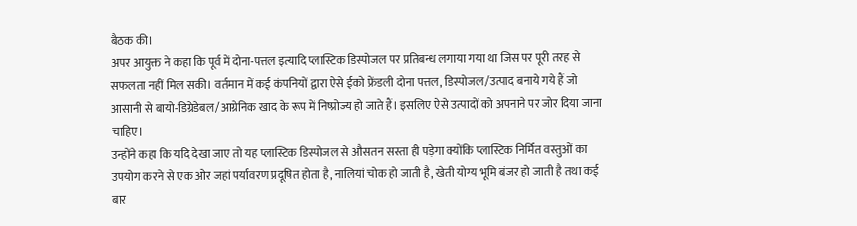बैठक की।
अपर आयुक्त ने कहा कि पूर्व में दोना-पत्तल इत्यादि प्लास्टिक डिस्पोजल पर प्रतिबन्ध लगाया गया था जिस पर पूरी तरह से सफलता नहीं मिल सकी। वर्तमान में कई कंपनियों द्वारा ऐसे ईको फ्रेंडली दोना पत्तल, डिस्पोजल/उत्पाद बनाये गये हैं जो आसानी से बायो-डिग्रेडेबल/आग्रेनिक खाद के रूप में निष्प्रोज्य हो जाते हैं। इसलिए ऐसे उत्पादों को अपनाने पर जोर दिया जाना चाहिए।
उन्होंने कहा कि यदि देखा जाए तो यह प्लास्टिक डिस्पोजल से औसतन सस्ता ही पड़ेगा क्योंकि प्लास्टिक निर्मित वस्तुओं का उपयोग करने से एक ओर जहां पर्यावरण प्रदूषित होता है, नालियां चोक हो जाती है, खेती योग्य भूमि बंजर हो जाती है तथा कई बार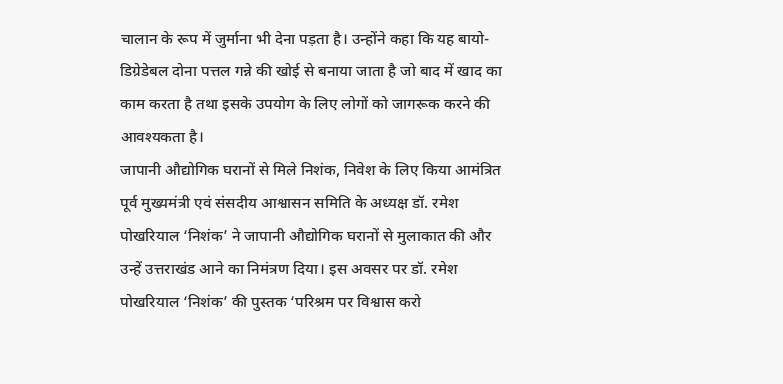चालान के रूप में जुर्माना भी देना पड़ता है। उन्होंने कहा कि यह बायो-डिग्रेडेबल दोना पत्तल गन्ने की खोई से बनाया जाता है जो बाद में खाद का काम करता है तथा इसके उपयोग के लिए लोगों को जागरूक करने की आवश्यकता है।
जापानी औद्योगिक घरानों से मिले निशंक, निवेश के लिए किया आमंत्रित
पूर्व मुख्यमंत्री एवं संसदीय आश्वासन समिति के अध्यक्ष डॉ. रमेश पोखरियाल ‘निशंक’ ने जापानी औद्योगिक घरानों से मुलाकात की और उन्हें उत्तराखंड आने का निमंत्रण दिया। इस अवसर पर डॉ. रमेश पोखरियाल ‘निशंक’ की पुस्तक ‘परिश्रम पर विश्वास करो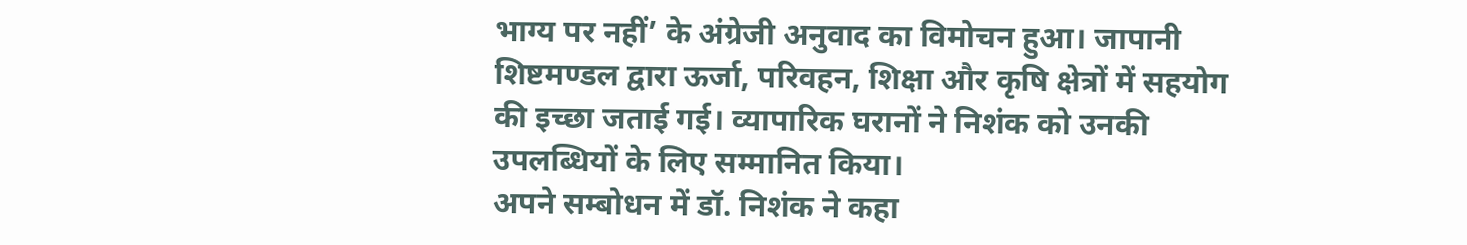भाग्य पर नहीं’ के अंग्रेजी अनुवाद का विमोचन हुआ। जापानी शिष्टमण्डल द्वारा ऊर्जा, परिवहन, शिक्षा और कृषि क्षेत्रों में सहयोग की इच्छा जताई गई। व्यापारिक घरानों ने निशंक को उनकी उपलब्धियों के लिए सम्मानित किया।
अपने सम्बोधन में डॉ. निशंक ने कहा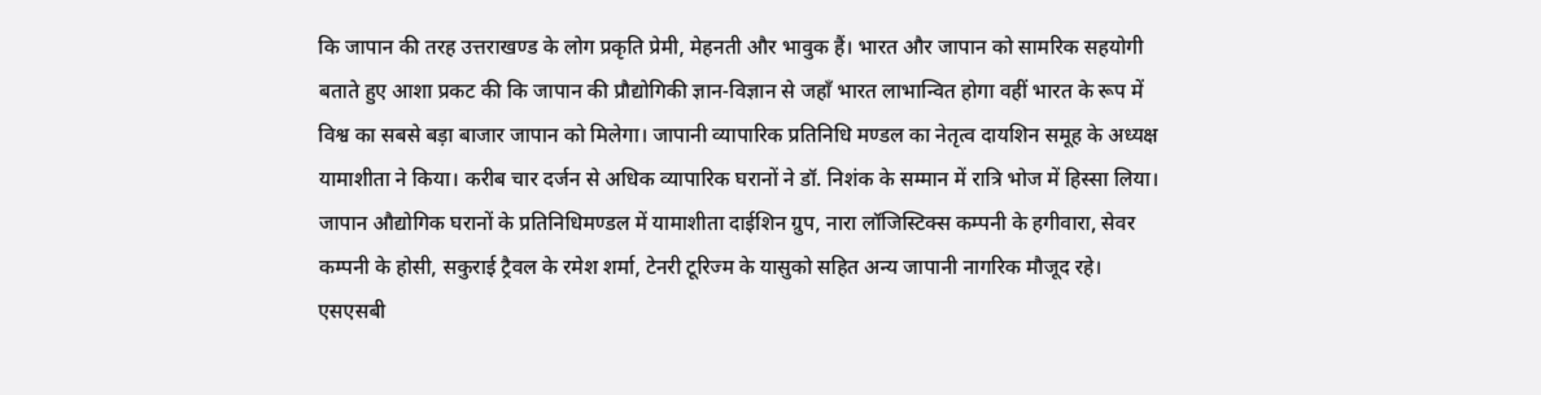कि जापान की तरह उत्तराखण्ड के लोग प्रकृति प्रेमी, मेहनती और भावुक हैं। भारत और जापान को सामरिक सहयोगी बताते हुए आशा प्रकट की कि जापान की प्रौद्योगिकी ज्ञान-विज्ञान से जहाँ भारत लाभान्वित होगा वहीं भारत के रूप में विश्व का सबसे बड़ा बाजार जापान को मिलेगा। जापानी व्यापारिक प्रतिनिधि मण्डल का नेतृत्व दायशिन समूह के अध्यक्ष यामाशीता ने किया। करीब चार दर्जन से अधिक व्यापारिक घरानों ने डॉ. निशंक के सम्मान में रात्रि भोज में हिस्सा लिया। जापान औद्योगिक घरानों के प्रतिनिधिमण्डल में यामाशीता दाईशिन ग्रुप, नारा लॉजिस्टिक्स कम्पनी के हगीवारा, सेवर कम्पनी के होसी, सकुराई ट्रैवल के रमेश शर्मा, टेनरी टूरिज्म के यासुको सहित अन्य जापानी नागरिक मौजूद रहे।
एसएसबी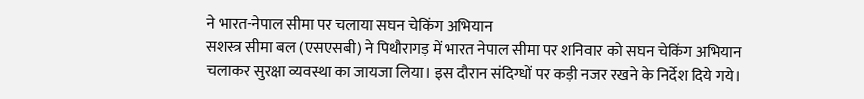ने भारत-नेपाल सीमा पर चलाया सघन चेकिंग अभियान
सशस्त्र सीमा बल (एसएसबी) ने पिथौरागड़ में भारत नेपाल सीमा पर शनिवार को सघन चेकिंग अभियान चलाकर सुरक्षा व्यवस्था का जायजा लिया। इस दौरान संदिग्धों पर कड़ी नजर रखने के निर्देश दिये गये।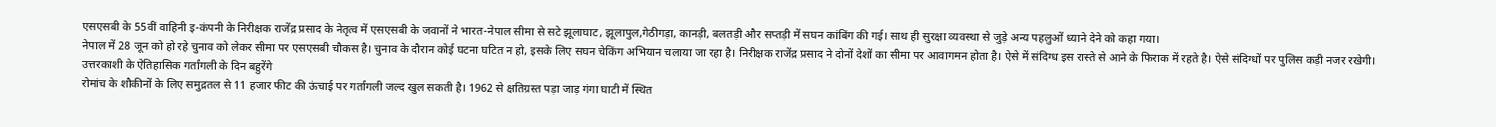एसएसबी के 55वीं वाहिनी इ-कंपनी के निरीक्षक राजेंद्र प्रसाद के नेतृत्व में एसएसबी के जवानों ने भारत-नेपाल सीमा से सटे झूलाघाट, झूलापुल,गेठीगड़ा, कानड़ी, बलतड़ी और सप्तड़ी में सघन कांबिंग की गई। साथ ही सुरक्षा व्यवस्था से जुड़े अन्य पहलुओं ध्याने देने को कहा गया।
नेपाल में 28 जून को हो रहे चुनाव को लेकर सीमा पर एसएसबी चौकस है। चुनाव के दौरान कोई घटना घटित न हो, इसके लिए सघन चेकिंग अभियान चलाया जा रहा है। निरीक्षक राजेंद्र प्रसाद ने दोनों देशों का सीमा पर आवागमन होता है। ऐसे में संदिग्ध इस रास्ते से आने के फिराक में रहते है। ऐसे संदिग्धों पर पुलिस कड़ी नजर रखेगी।
उत्तरकाशी के ऐतिहासिक गर्तांगली के दिन बहुरेंगे
रोमांच के शौकीनों के लिए समुद्रतल से 11 हजार फीट की ऊंचाई पर गर्तांगली जल्द खुल सकती है। 1962 से क्षतिग्रस्त पड़ा जाड़ गंगा घाटी में स्थित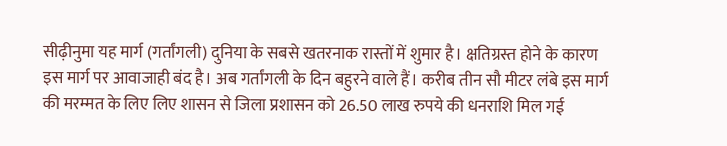सीढ़ीनुमा यह मार्ग (गर्तांगली) दुनिया के सबसे खतरनाक रास्तों में शुमार है। क्षतिग्रस्त होने के कारण इस मार्ग पर आवाजाही बंद है। अब गर्तांगली के दिन बहुरने वाले हैं। करीब तीन सौ मीटर लंबे इस मार्ग की मरम्मत के लिए लिए शासन से जिला प्रशासन को 26.50 लाख रुपये की धनराशि मिल गई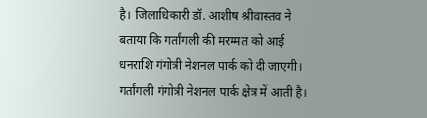है। जिलाधिकारी डॉ. आशीष श्रीवास्तव ने बताया कि गर्तांगली की मरम्मत को आई धनराशि गंगोत्री नेशनल पार्क को दी जाएगी। गर्तांगली गंगोत्री नेशनल पार्क क्षेत्र में आती है।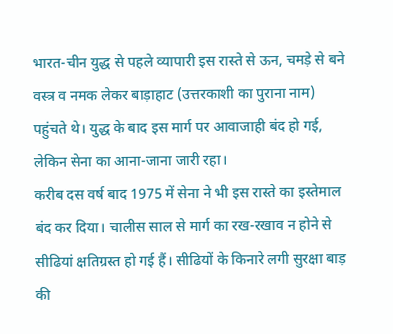भारत-चीन युद्ध से पहले व्यापारी इस रास्ते से ऊन, चमड़े से बने वस्त्र व नमक लेकर बाड़ाहाट (उत्तरकाशी का पुराना नाम) पहुंचते थे। युद्ध के बाद इस मार्ग पर आवाजाही बंद हो गई, लेकिन सेना का आना-जाना जारी रहा।
करीब दस वर्ष बाद 1975 में सेना ने भी इस रास्ते का इस्तेमाल बंद कर दिया। चालीस साल से मार्ग का रख-रखाव न होने से सीढियां क्षतिग्रस्त हो गई हैं। सीढियों के किनारे लगी सुरक्षा बाड़ की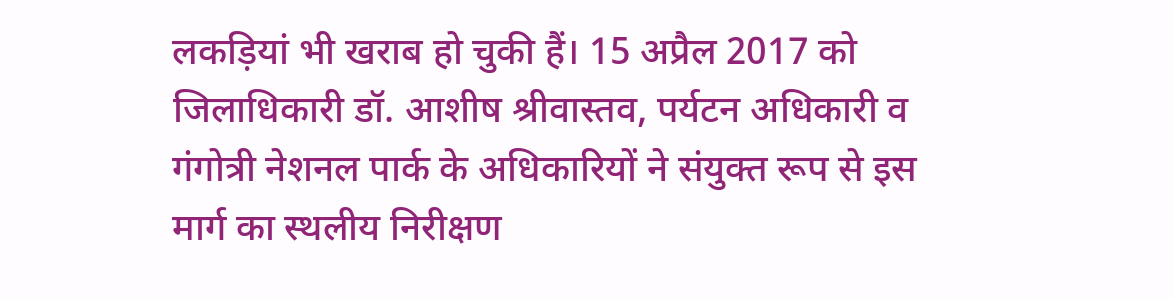लकड़ियां भी खराब हो चुकी हैं। 15 अप्रैल 2017 को जिलाधिकारी डॉ. आशीष श्रीवास्तव, पर्यटन अधिकारी व गंगोत्री नेशनल पार्क के अधिकारियों ने संयुक्त रूप से इस मार्ग का स्थलीय निरीक्षण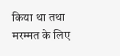किया था तथा मरम्मत के लिए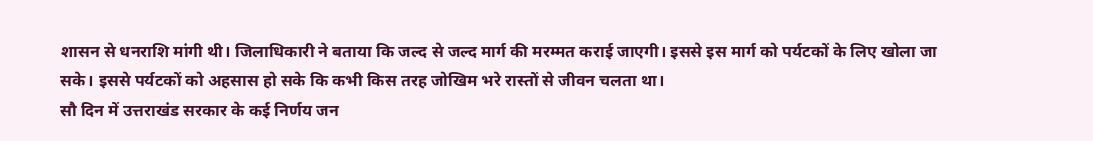शासन से धनराशि मांगी थी। जिलाधिकारी ने बताया कि जल्द से जल्द मार्ग की मरम्मत कराई जाएगी। इससे इस मार्ग को पर्यटकों के लिए खोला जा सके। इससे पर्यटकों को अहसास हो सके कि कभी किस तरह जोखिम भरे रास्तों से जीवन चलता था।
सौ दिन में उत्तराखंड सरकार के कई निर्णय जन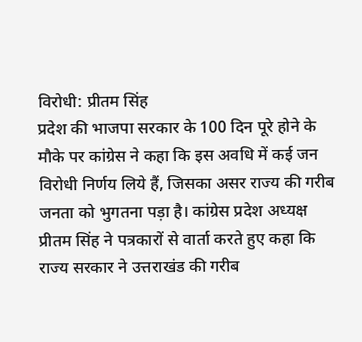विरोधी: प्रीतम सिंह
प्रदेश की भाजपा सरकार के 100 दिन पूरे होने के मौके पर कांग्रेस ने कहा कि इस अवधि में कई जन विरोधी निर्णय लिये हैं, जिसका असर राज्य की गरीब जनता को भुगतना पड़ा है। कांग्रेस प्रदेश अध्यक्ष प्रीतम सिंह ने पत्रकारों से वार्ता करते हुए कहा कि राज्य सरकार ने उत्तराखंड की गरीब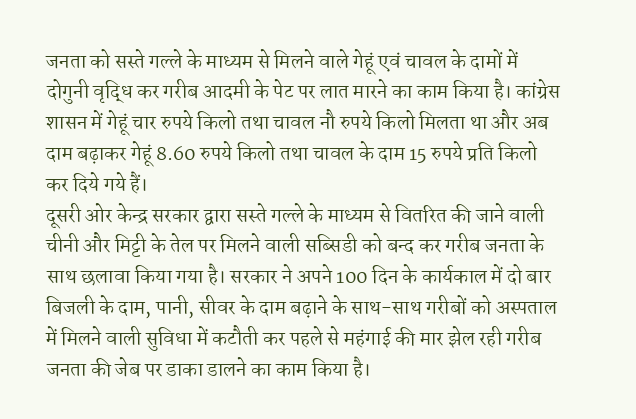जनता को सस्ते गल्ले के माध्यम से मिलने वाले गेहूं एवं चावल के दामों में दोगुनी वृद्धि कर गरीब आदमी के पेट पर लात मारने का काम किया है। कांग्रेस शासन में गेहूं चार रुपये किलो तथा चावल नौ रुपये किलो मिलता था और अब दाम बढ़ाकर गेहूं 8.60 रुपये किलो तथा चावल के दाम 15 रुपये प्रति किलो कर दिये गये हैं।
दूसरी ओर केन्द्र सरकार द्वारा सस्ते गल्ले के माध्यम से वितरित की जाने वाली चीनी और मिट्टी के तेल पर मिलने वाली सब्सिडी को बन्द कर गरीब जनता के साथ छलावा किया गया है। सरकार ने अपने 100 दिन के कार्यकाल में दो बार बिजली के दाम, पानी, सीवर के दाम बढ़ाने के साथ-साथ गरीबों को अस्पताल में मिलने वाली सुविधा में कटौती कर पहले से महंगाई की मार झेल रही गरीब जनता की जेब पर डाका डालने का काम किया है।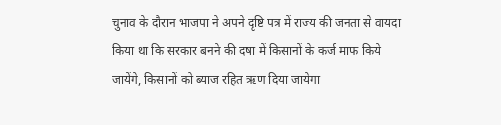चुनाव के दौरान भाजपा ने अपने दृष्टि पत्र में राज्य की जनता से वायदा किया था कि सरकार बनने की दषा में किसानों के कर्ज माफ किये जायेंगे, किसानों को ब्याज रहित ऋण दिया जायेगा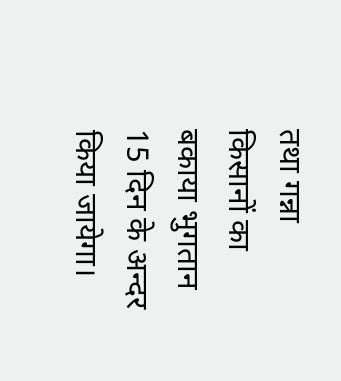तथा गन्ना किसानों का बकाया भुगतान 15 दिन के अन्दर किया जायेगा।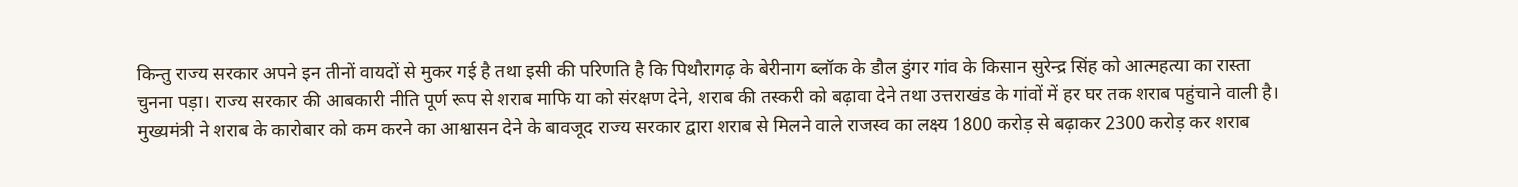किन्तु राज्य सरकार अपने इन तीनों वायदों से मुकर गई है तथा इसी की परिणति है कि पिथौरागढ़ के बेरीनाग ब्लॉक के डौल डुंगर गांव के किसान सुरेन्द्र सिंह को आत्महत्या का रास्ता चुनना पड़ा। राज्य सरकार की आबकारी नीति पूर्ण रूप से शराब माफि या को संरक्षण देने, शराब की तस्करी को बढ़ावा देने तथा उत्तराखंड के गांवों में हर घर तक शराब पहुंचाने वाली है।
मुख्यमंत्री ने शराब के कारोबार को कम करने का आश्वासन देने के बावजूद राज्य सरकार द्वारा शराब से मिलने वाले राजस्व का लक्ष्य 1800 करोड़ से बढ़ाकर 2300 करोड़ कर शराब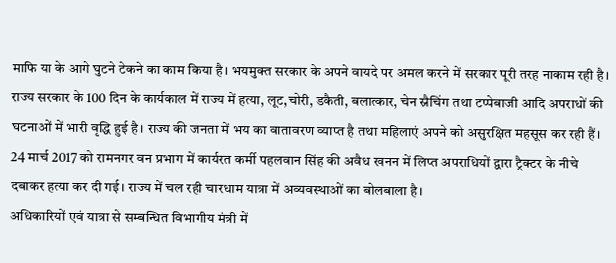माफि या के आगे घुटने टेकने का काम किया है। भयमुक्त सरकार के अपने वायदे पर अमल करने में सरकार पूरी तरह नाकाम रही है। राज्य सरकार के 100 दिन के कार्यकाल में राज्य में हत्या, लूट,चोरी, डकैती, बलात्कार, चेन स्नैचिंग तथा टप्पेबाजी आदि अपराधों की घटनाओं में भारी वृद्धि हुई है। राज्य की जनता में भय का वातावरण व्याप्त है तथा महिलाएं अपने को असुरक्षित महसूस कर रही हैं। 24 मार्च 2017 को रामनगर वन प्रभाग में कार्यरत कर्मी पहलवान सिंह की अवैध खनन में लिप्त अपराधियों द्वारा ट्रैक्टर के नीचे दबाकर हत्या कर दी गई। राज्य में चल रही चारधाम यात्रा में अव्यवस्थाओं का बोलबाला है।
अधिकारियों एवं यात्रा से सम्बन्धित विभागीय मंत्री में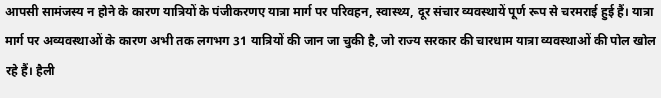आपसी सामंजस्य न होने के कारण यात्रियों के पंजीकरणए यात्रा मार्ग पर परिवहन, स्वास्थ्य, दूर संचार व्यवस्थायें पूर्ण रूप से चरमराई हुई हैं। यात्रा मार्ग पर अव्यवस्थाओं के कारण अभी तक लगभग 31 यात्रियों की जान जा चुकी है, जो राज्य सरकार की चारधाम यात्रा व्यवस्थाओं की पोल खोल रहे हैं। हैली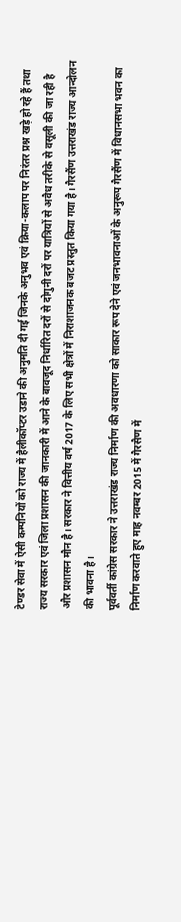टेण्डर सेवा में ऐसी कम्पनियों को राज्य में हैलीकॉप्टर उडाने की अनुमति दी गई जिनके अनुभव एवं क्रिया-कलाप पर निरंतर प्रश्न खड़े हो रहे हैं तथा राज्य सरकार एवं जिला प्रशासन की जानकारी में आने के बावजूद निर्धारित दरों से दोगुनी दरों पर यात्रियों से अवैध तरीके से वसूली की जा रही है और प्रशासन मौन है। सरकार ने वित्तीय वर्ष 2017 के लिए सभी क्षेत्रों में निराशाजनक बजट प्रस्तुत किया गया है। गैरसैंण उत्तराखंड राज्य आन्दोलन की भावना है।
पूर्ववर्ती कांग्रेस सरकार ने उत्तराखंड राज्य निर्माण की अवधारणा को साकार रूप देने एवं जनभावनाओं के अनुरूप गैरसैंण में विधानसभा भवन का निर्माण करवाते हुए माह नवम्बर 2015 में गैरसैण में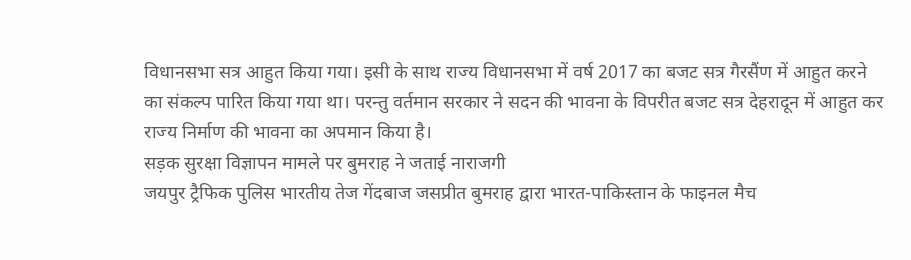विधानसभा सत्र आहुत किया गया। इसी के साथ राज्य विधानसभा में वर्ष 2017 का बजट सत्र गैरसैंण में आहुत करने का संकल्प पारित किया गया था। परन्तु वर्तमान सरकार ने सदन की भावना के विपरीत बजट सत्र देहरादून में आहुत कर राज्य निर्माण की भावना का अपमान किया है।
सड़क सुरक्षा विज्ञापन मामले पर बुमराह ने जताई नाराजगी
जयपुर ट्रैफिक पुलिस भारतीय तेज गेंदबाज जसप्रीत बुमराह द्वारा भारत-पाकिस्तान के फाइनल मैच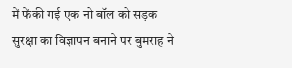में फेंकी गई एक नो बॉल को सड़क सुरक्षा का विज्ञापन बनाने पर बुमराह ने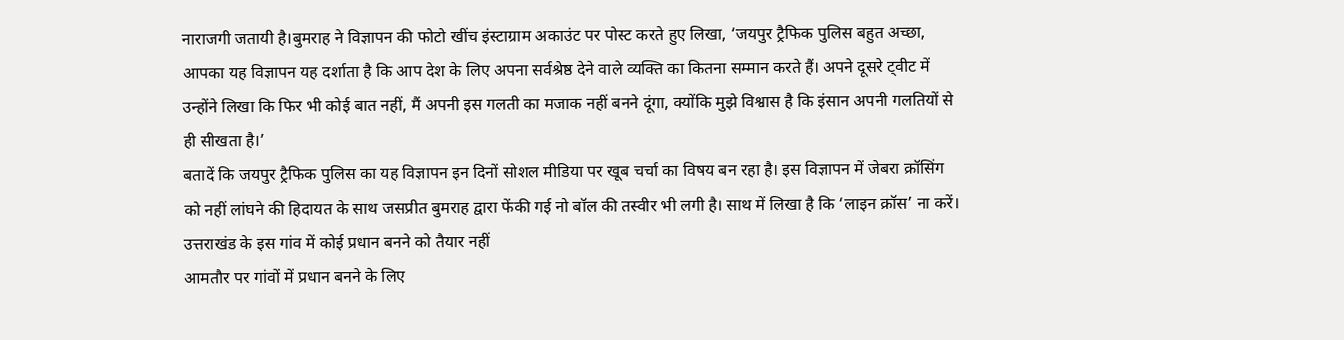नाराजगी जतायी है।बुमराह ने विज्ञापन की फोटो खींच इंस्टाग्राम अकाउंट पर पोस्ट करते हुए लिखा, ‘जयपुर ट्रैफिक पुलिस बहुत अच्छा, आपका यह विज्ञापन यह दर्शाता है कि आप देश के लिए अपना सर्वश्रेष्ठ देने वाले व्यक्ति का कितना सम्मान करते हैं। अपने दूसरे ट्वीट में उन्होंने लिखा कि फिर भी कोई बात नहीं, मैं अपनी इस गलती का मजाक नहीं बनने दूंगा, क्योंकि मुझे विश्वास है कि इंसान अपनी गलतियों से ही सीखता है।’
बतादें कि जयपुर ट्रैफिक पुलिस का यह विज्ञापन इन दिनों सोशल मीडिया पर खूब चर्चा का विषय बन रहा है। इस विज्ञापन में जेबरा क्रॉसिंग को नहीं लांघने की हिदायत के साथ जसप्रीत बुमराह द्वारा फेंकी गई नो बॉल की तस्वीर भी लगी है। साथ में लिखा है कि ‘लाइन क्रॉस’ ना करें।
उत्तराखंड के इस गांव में कोई प्रधान बनने को तैयार नहीं
आमतौर पर गांवों में प्रधान बनने के लिए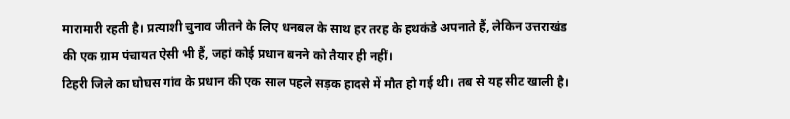मारामारी रहती है। प्रत्याशी चुनाव जीतने के लिए धनबल के साथ हर तरह के हथकंडे अपनाते हैं, लेकिन उत्तराखंड की एक ग्राम पंचायत ऐसी भी हैं, जहां कोई प्रधान बनने को तैयार ही नहीं।
टिहरी जिले का घोघस गांव के प्रधान की एक साल पहले सड़क हादसे में मौत हो गई थी। तब से यह सीट खाली है।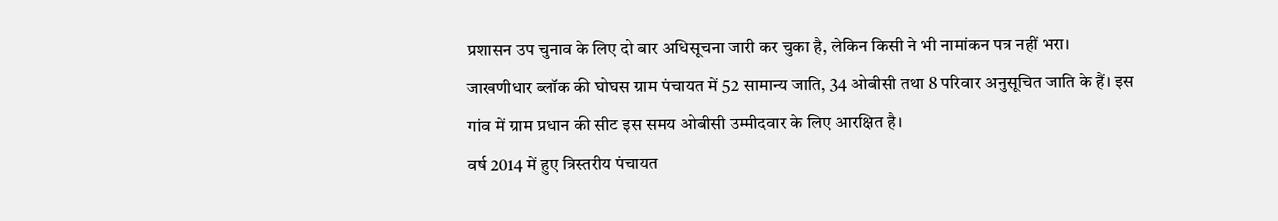प्रशासन उप चुनाव के लिए दो बार अधिसूचना जारी कर चुका है, लेकिन किसी ने भी नामांकन पत्र नहीं भरा। जाखणीधार ब्लॉक की घोघस ग्राम पंचायत में 52 सामान्य जाति, 34 ओबीसी तथा 8 परिवार अनुसूचित जाति के हैं। इस गांव में ग्राम प्रधान की सीट इस समय ओबीसी उम्मीदवार के लिए आरक्षित है।
वर्ष 2014 में हुए त्रिस्तरीय पंचायत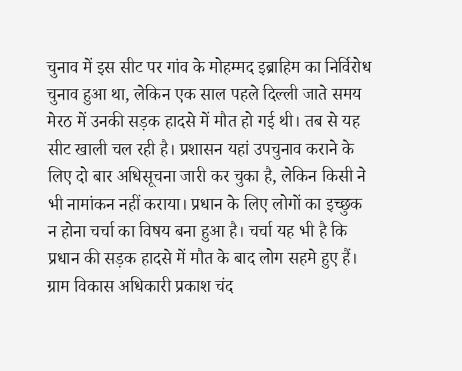चुनाव में इस सीट पर गांव के मोहम्मद इब्राहिम का निर्विरोध चुनाव हुआ था, लेकिन एक साल पहले दिल्ली जाते समय मेरठ में उनकी सड़क हादसे में मौत हो गई थी। तब से यह सीट खाली चल रही है। प्रशासन यहां उपचुनाव कराने के लिए दो बार अधिसूचना जारी कर चुका है, लेकिन किसी ने भी नामांकन नहीं कराया। प्रधान के लिए लोगों का इच्छुक न होना चर्चा का विषय बना हुआ है। चर्चा यह भी है कि प्रधान की सड़क हादसे में मौत के बाद लोग सहमे हुए हैं।
ग्राम विकास अधिकारी प्रकाश चंद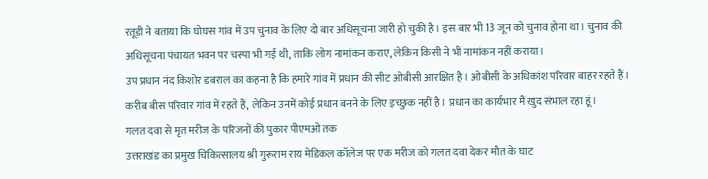रतूड़ी ने बताया कि घोघस गांव में उप चुनाव के लिए दो बार अधिसूचना जारी हो चुकी है। इस बार भी 13 जून को चुनाव होना था। चुनाव की अधिसूचना पंचायत भवन पर चस्पा भी गई थी, ताकि लोग नामांकन कराए, लेकिन किसी ने भी नामांकन नहीं कराया।
उप प्रधान नंद किशोर डबराल का कहना है कि हमारे गांव में प्रधान की सीट ओबीसी आरक्षित है। ओबीसी के अधिकांश परिवार बाहर रहते हैं। करीब बीस परिवार गांव में रहते हैं, लेकिन उनमें कोई प्रधान बनने के लिए इच्छुक नहीं है। प्रधान का कार्यभार मैं खुद संभाल रहा हूं।
गलत दवा से मृत मरीज के परिजनों की पुकार पीएमओ तक
उत्तराखंड का प्रमुख चिकित्सालय श्री गुरूराम राय मेडिकल कॉलेज पर एक मरीज को गलत दवा देकर मौत के घाट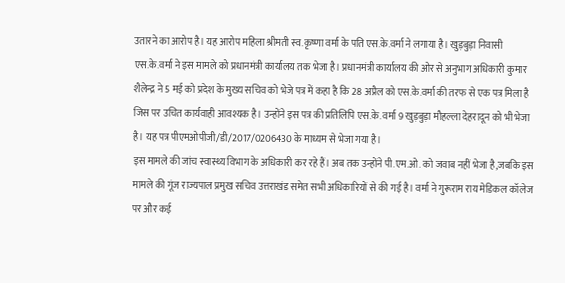उतारने का आरोप है। यह आरोप महिला श्रीमती स्व.कृष्णा वर्मा के पति एस.के.वर्मा ने लगाया है। खुड़बुड़ा निवासी एस.के.वर्मा ने इस मामले को प्रधानमंत्री कार्यालय तक भेजा है। प्रधानमंत्री कार्यालय की ओर से अनुभाग अधिकारी कुमार शैलेन्द्र ने 5 मई को प्रदेश के मुख्य सचिव को भेजे पत्र में कहा है कि 28 अप्रैल को एस.के.वर्मा की तरफ से एक पत्र मिला है जिस पर उचित कार्यवाही आवश्यक है। उन्होंने इस पत्र की प्रतिलिपि एस.के. वर्मा 9 खुड़बुड़ा मौहल्ला देहरादून को भी भेजा है। यह पत्र पीएमओपीजी/डी/2017/0206430 के माध्यम से भेजा गया है।
इस मामले की जांच स्वास्थ्य विभाग के अधिकारी कर रहे हैं। अब तक उन्होंने पी.एम.ओ. को जवाब नहीं भेजा है,जबकि इस मामले की गूंज राज्यपाल प्रमुख सचिव उत्तराखंड समेत सभी अधिकारियों से की गई है। वर्मा ने गुरूराम राय मेडिकल कॉलेज पर और कई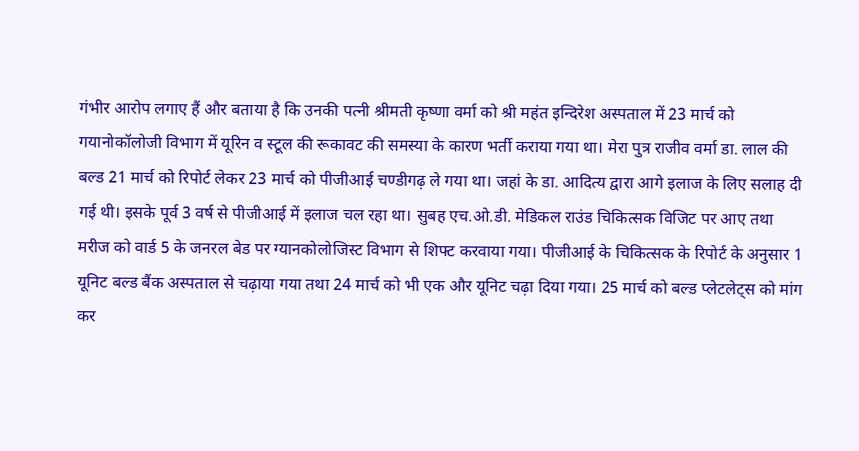गंभीर आरोप लगाए हैं और बताया है कि उनकी पत्नी श्रीमती कृष्णा वर्मा को श्री महंत इन्दिरेश अस्पताल में 23 मार्च को गयानोकॉलोजी विभाग में यूरिन व स्टूल की रूकावट की समस्या के कारण भर्ती कराया गया था। मेरा पुत्र राजीव वर्मा डा. लाल की बल्ड 21 मार्च को रिपोर्ट लेकर 23 मार्च को पीजीआई चण्डीगढ़ ले गया था। जहां के डा. आदित्य द्वारा आगे इलाज के लिए सलाह दी गई थी। इसके पूर्व 3 वर्ष से पीजीआई में इलाज चल रहा था। सुबह एच.ओ.डी. मेडिकल राउंड चिकित्सक विजिट पर आए तथा मरीज को वार्ड 5 के जनरल बेड पर ग्यानकोलोजिस्ट विभाग से शिफ्ट करवाया गया। पीजीआई के चिकित्सक के रिपोर्ट के अनुसार 1 यूनिट बल्ड बैंक अस्पताल से चढ़ाया गया तथा 24 मार्च को भी एक और यूनिट चढ़ा दिया गया। 25 मार्च को बल्ड प्लेटलेट्स को मांग कर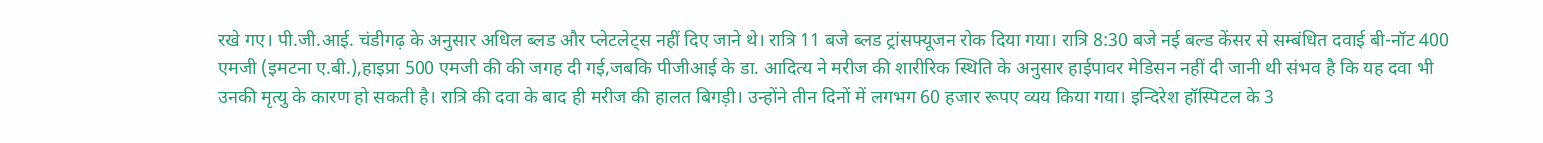रखे गए। पी.जी.आई. चंडीगढ़ के अनुसार अधिल ब्लड और प्लेटलेट्स नहीं दिए जाने थे। रात्रि 11 बजे ब्लड ट्रांसफ्यूजन रोक दिया गया। रात्रि 8:30 बजे नई बल्ड केंसर से सम्बंधित दवाई बी-नॉट 400 एमजी (इमटना ए.बी.),हाइप्रा 500 एमजी की की जगह दी गई,जबकि पीजीआई के डा. आदित्य ने मरीज की शारीरिक स्थिति के अनुसार हाईपावर मेडिसन नहीं दी जानी थी संभव है कि यह दवा भी उनकी मृत्यु के कारण हो सकती है। रात्रि की दवा के बाद ही मरीज की हालत बिगड़ी। उन्होंने तीन दिनों में लगभग 60 हजार रूपए व्यय किया गया। इन्दिरेश हॉस्पिटल के 3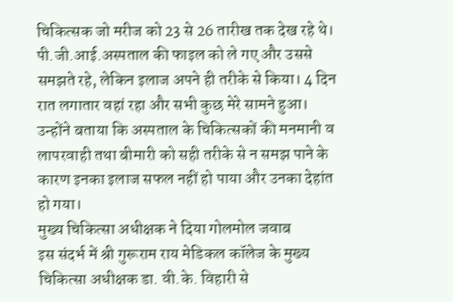चिकित्सक जो मरीज को 23 से 26 तारीख तक देख रहे थे। पी.जी.आई.अस्पताल की फाइल को ले गए और उससे समझते रहे, लेकिन इलाज अपने ही तरीके से किया। 4 दिन रात लगातार वहां रहा और सभी कुछ मेरे सामने हुआ। उन्होंने बताया कि अस्पताल के चिकित्सकों की मनमानी व लापरवाही तथा बीमारी को सही तरीके से न समझ पाने के कारण इनका इलाज सफल नहीं हो पाया और उनका देहांत हो गया।
मुख्य चिकित्सा अधीक्षक ने दिया गोलमोल जवाब
इस संदर्भ में श्री गुरूराम राय मेडिकल कॉलेज के मुख्य चिकित्सा अधीक्षक डा. वी.के. विहारी से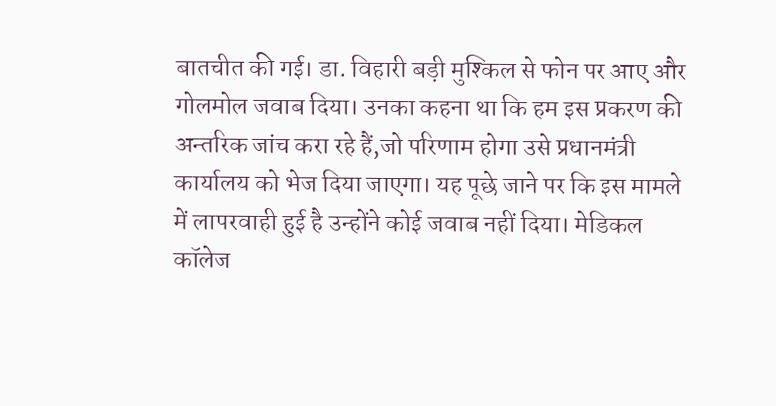बातचीत की गई। डा. विहारी बड़ी मुश्किल से फोन पर आए और गोलमोल जवाब दिया। उनका कहना था कि हम इस प्रकरण की अन्तरिक जांच करा रहे हैं,जो परिणाम होगा उसे प्रधानमंत्री कार्यालय को भेज दिया जाएगा। यह पूछे जाने पर कि इस मामले में लापरवाही हुई है उन्होंने कोई जवाब नहीं दिया। मेडिकल कॉलेज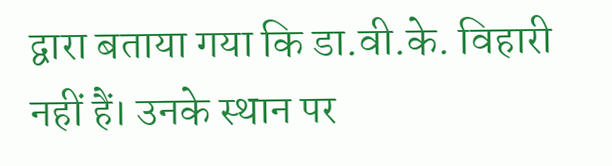द्वारा बताया गया कि डा.वी.के. विहारी नहीं हैं। उनके स्थान पर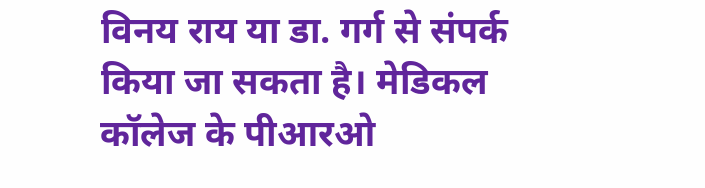विनय राय या डा. गर्ग से संपर्क किया जा सकता है। मेडिकल कॉलेज के पीआरओ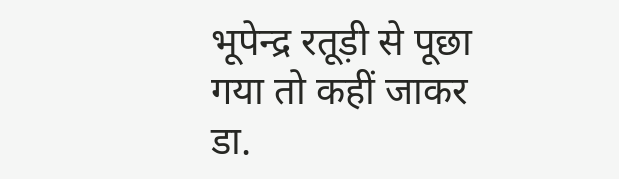भूपेन्द्र रतूड़ी से पूछा गया तो कहीं जाकर डा.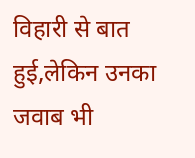विहारी से बात हुई,लेकिन उनका जवाब भी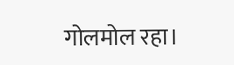गोलमोल रहा।